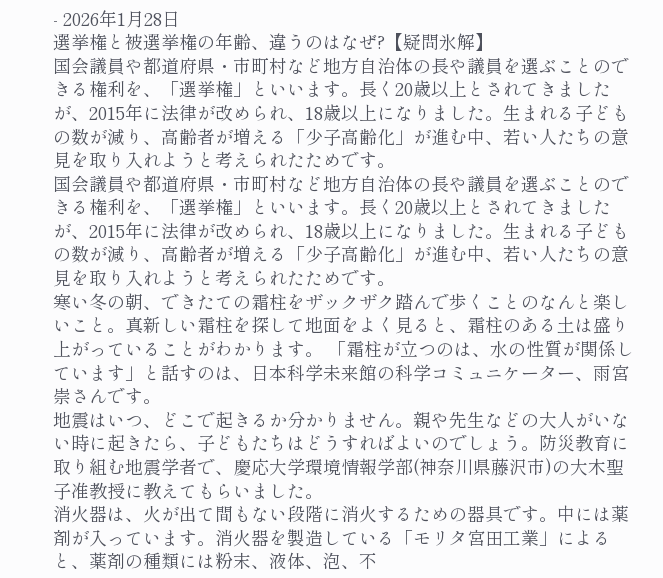- 2026年1月28日
選挙権と被選挙権の年齢、違うのはなぜ?【疑問氷解】
国会議員や都道府県・市町村など地方自治体の長や議員を選ぶことのできる権利を、「選挙権」といいます。長く20歳以上とされてきましたが、2015年に法律が改められ、18歳以上になりました。生まれる子どもの数が減り、高齢者が増える「少子高齢化」が進む中、若い人たちの意見を取り入れようと考えられたためです。
国会議員や都道府県・市町村など地方自治体の長や議員を選ぶことのできる権利を、「選挙権」といいます。長く20歳以上とされてきましたが、2015年に法律が改められ、18歳以上になりました。生まれる子どもの数が減り、高齢者が増える「少子高齢化」が進む中、若い人たちの意見を取り入れようと考えられたためです。
寒い冬の朝、できたての霜柱をザックザク踏んで歩くことのなんと楽しいこと。真新しい霜柱を探して地面をよく見ると、霜柱のある土は盛り上がっていることがわかります。 「霜柱が立つのは、水の性質が関係しています」と話すのは、日本科学未来館の科学コミュニケーター、雨宮崇さんです。
地震はいつ、どこで起きるか分かりません。親や先生などの大人がいない時に起きたら、子どもたちはどうすればよいのでしょう。防災教育に取り組む地震学者で、慶応大学環境情報学部(神奈川県藤沢市)の大木聖子准教授に教えてもらいました。
消火器は、火が出て間もない段階に消火するための器具です。中には薬剤が入っています。消火器を製造している「モリタ宮田工業」によると、薬剤の種類には粉末、液体、泡、不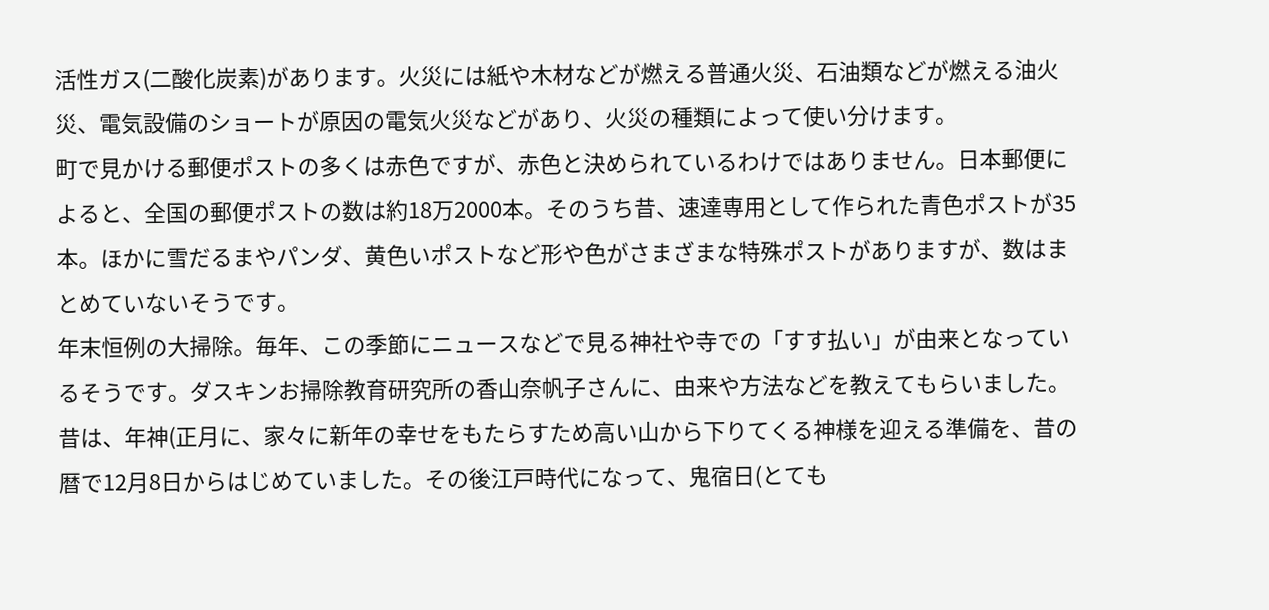活性ガス(二酸化炭素)があります。火災には紙や木材などが燃える普通火災、石油類などが燃える油火災、電気設備のショートが原因の電気火災などがあり、火災の種類によって使い分けます。
町で見かける郵便ポストの多くは赤色ですが、赤色と決められているわけではありません。日本郵便によると、全国の郵便ポストの数は約18万2000本。そのうち昔、速達専用として作られた青色ポストが35本。ほかに雪だるまやパンダ、黄色いポストなど形や色がさまざまな特殊ポストがありますが、数はまとめていないそうです。
年末恒例の大掃除。毎年、この季節にニュースなどで見る神社や寺での「すす払い」が由来となっているそうです。ダスキンお掃除教育研究所の香山奈帆子さんに、由来や方法などを教えてもらいました。 昔は、年神(正月に、家々に新年の幸せをもたらすため高い山から下りてくる神様を迎える準備を、昔の暦で12月8日からはじめていました。その後江戸時代になって、鬼宿日(とても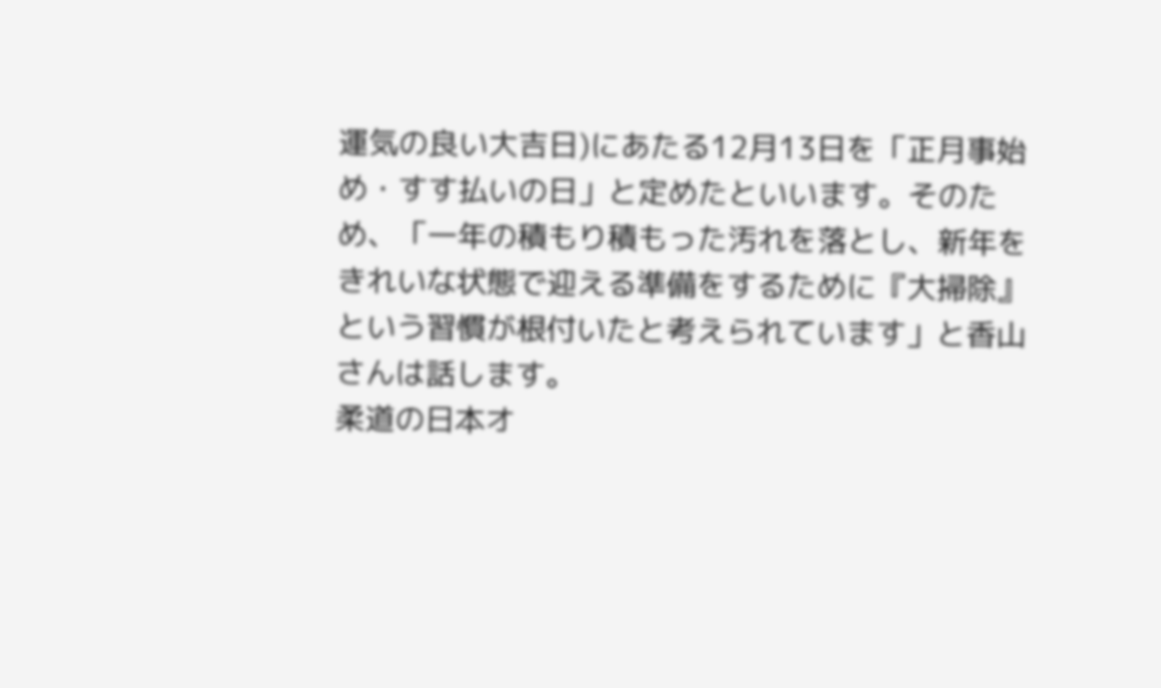運気の良い大吉日)にあたる12月13日を「正月事始め・すす払いの日」と定めたといいます。そのため、「一年の積もり積もった汚れを落とし、新年をきれいな状態で迎える準備をするために『大掃除』という習慣が根付いたと考えられています」と香山さんは話します。
柔道の日本オ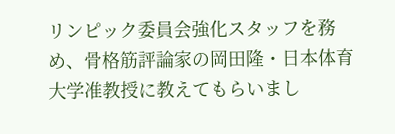リンピック委員会強化スタッフを務め、骨格筋評論家の岡田隆・日本体育大学准教授に教えてもらいまし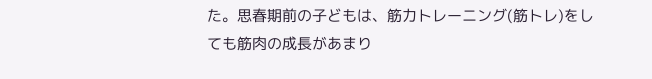た。思春期前の子どもは、筋力トレーニング(筋トレ)をしても筋肉の成長があまり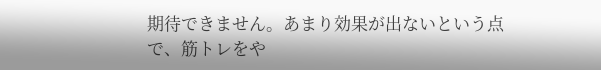期待できません。あまり効果が出ないという点で、筋トレをや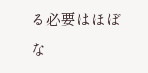る必要はほぼな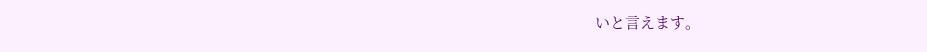いと言えます。